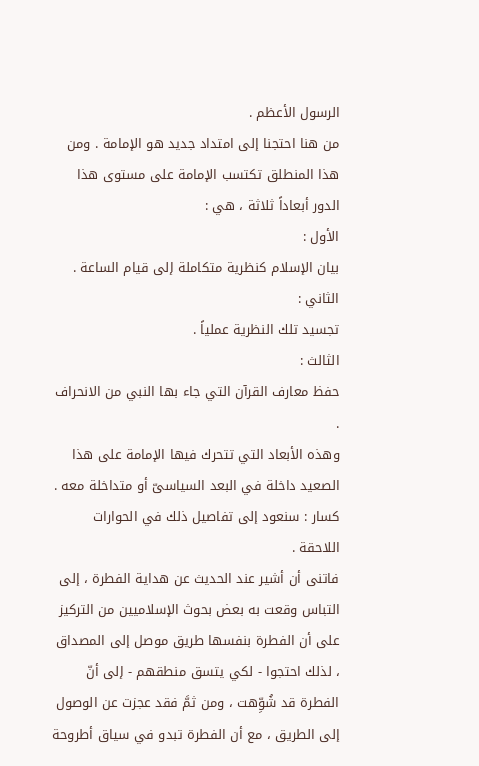الرسول الأعظم .
من هنا احتجنا إلى امتداد جديد هو الإمامة . ومن هذا المنطلق تكتسب الإمامة على مستوى هذا الدور أبعاداً ثلاثة ، هي :
الأول :
بيان الإسلام كنظرية متكاملة إلى قيام الساعة .
الثاني :
تجسيد تلك النظرية عملياً .
الثالث :
حفظ معارف القرآن التي جاء بها النبي من الانحراف .
وهذه الأبعاد التي تتحرك فيها الإمامة على هذا الصعيد داخلة في البعد السياسىّ أو متداخلة معه .
كسار : سنعود إلى تفاصيل ذلك في الحوارات اللاحقة .
فاتنى أن أشير عند الحديث عن هداية الفطرة ، إلى التباس وقعت به بعض بحوث الإسلاميين من التركيز على أن الفطرة بنفسها طريق موصل إلى المصداق ، لذلك احتجوا - لكي يتسق منطقهم - إلى أنّ الفطرة قد شُوِّهت ، ومن ثمَّ فقد عجزت عن الوصول إلى الطريق ، مع أن الفطرة تبدو في سياق أطروحة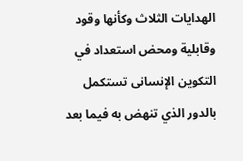الهدايات الثلاث وكأنها وقود وقابلية ومحض استعداد في التكوين الإنسانى تستكمل بالدور الذي تنهض به فيما بعد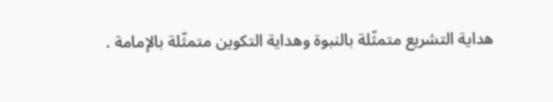هداية التشريع متمثّلة بالنبوة وهداية التكوين متمثّلة بالإمامة .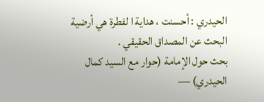الحيدري : أحسنت ، هداية ا لفطرة هي أرضية البحث عن المصداق الحقيقي .
بحث حول الإمامة (حوار مع السيد كمال الحيدري) —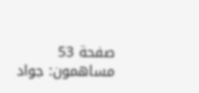صفحة 53
مساهمون: جواد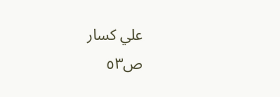علي كسار
ص٥٣